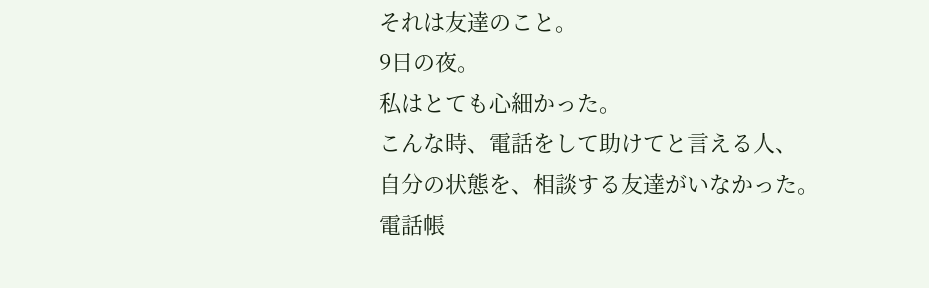それは友達のこと。
9日の夜。
私はとても心細かった。
こんな時、電話をして助けてと言える人、
自分の状態を、相談する友達がいなかった。
電話帳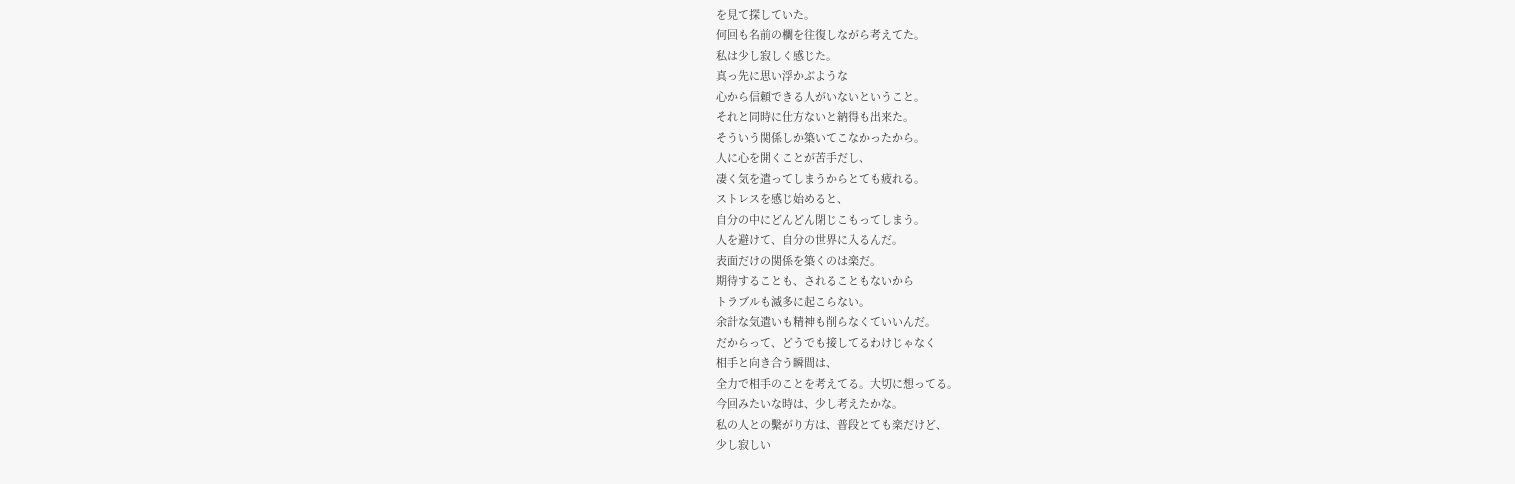を見て探していた。
何回も名前の欄を往復しながら考えてた。
私は少し寂しく感じた。
真っ先に思い浮かぶような
心から信頼できる人がいないということ。
それと同時に仕方ないと納得も出来た。
そういう関係しか築いてこなかったから。
人に心を開くことが苦手だし、
凄く気を遣ってしまうからとても疲れる。
ストレスを感じ始めると、
自分の中にどんどん閉じこもってしまう。
人を避けて、自分の世界に入るんだ。
表面だけの関係を築くのは楽だ。
期待することも、されることもないから
トラブルも滅多に起こらない。
余計な気遣いも精神も削らなくていいんだ。
だからって、どうでも接してるわけじゃなく
相手と向き合う瞬間は、
全力で相手のことを考えてる。大切に想ってる。
今回みたいな時は、少し考えたかな。
私の人との繫がり方は、普段とても楽だけど、
少し寂しい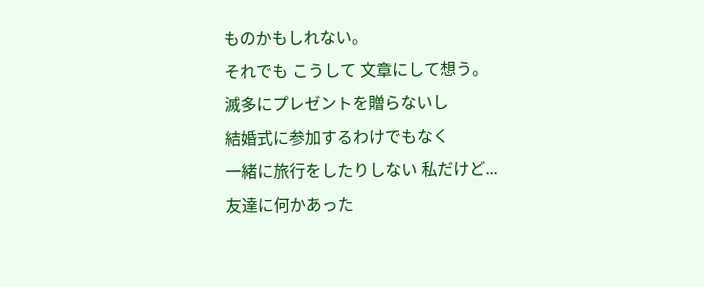ものかもしれない。
それでも こうして 文章にして想う。
滅多にプレゼントを贈らないし
結婚式に参加するわけでもなく
一緒に旅行をしたりしない 私だけど...
友達に何かあった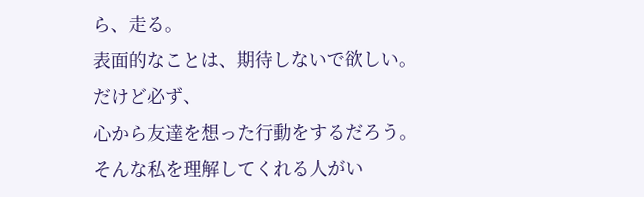ら、走る。
表面的なことは、期待しないで欲しい。
だけど必ず、
心から友達を想った行動をするだろう。
そんな私を理解してくれる人がい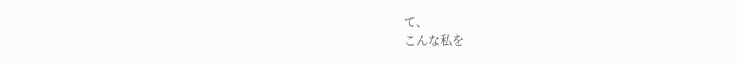て、
こんな私を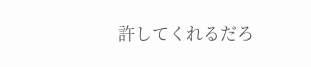許してくれるだろ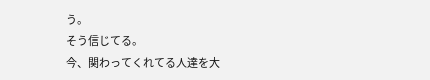う。
そう信じてる。
今、関わってくれてる人達を大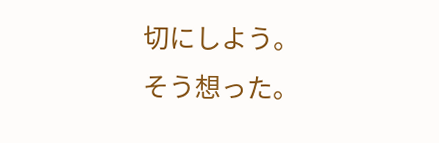切にしよう。
そう想った。